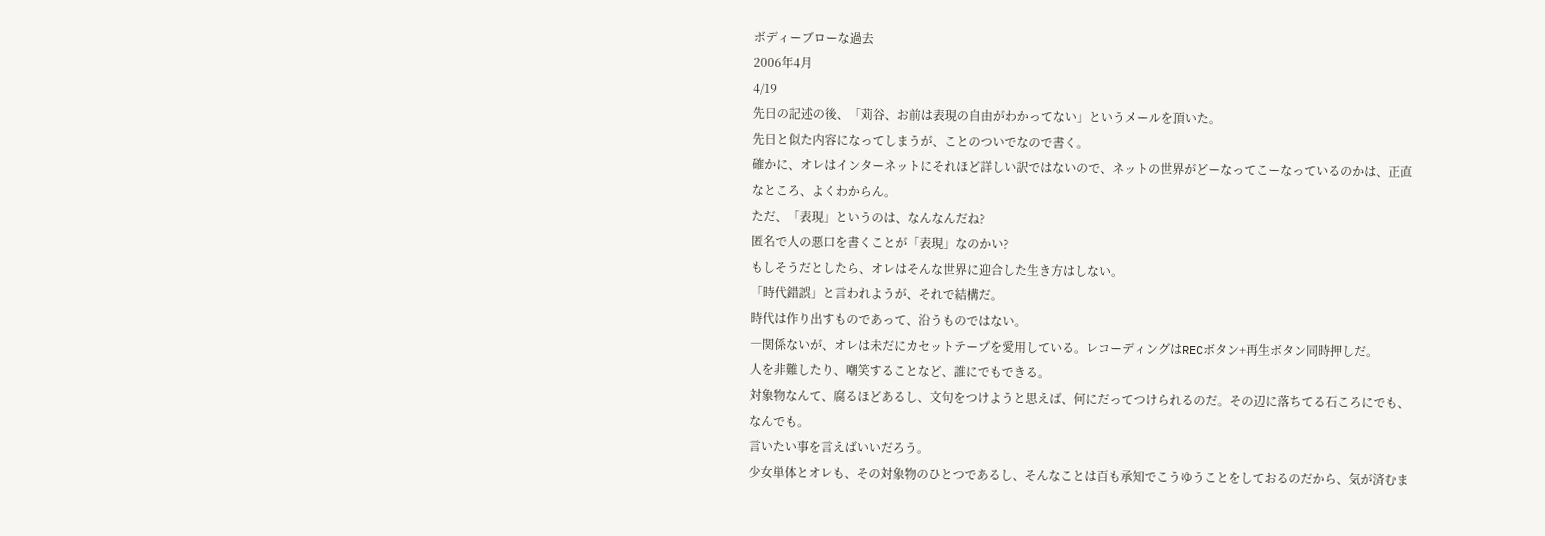ボディーブローな過去
2006年4月
4/19
先日の記述の後、「苅谷、お前は表現の自由がわかってない」というメールを頂いた。
先日と似た内容になってしまうが、ことのついでなので書く。
確かに、オレはインターネットにそれほど詳しい訳ではないので、ネットの世界がどーなってこーなっているのかは、正直なところ、よくわからん。
ただ、「表現」というのは、なんなんだね?
匿名で人の悪口を書くことが「表現」なのかい?
もしそうだとしたら、オレはそんな世界に迎合した生き方はしない。
「時代錯誤」と言われようが、それで結構だ。
時代は作り出すものであって、沿うものではない。
―関係ないが、オレは未だにカセットテープを愛用している。レコーディングはRECボタン+再生ボタン同時押しだ。
人を非難したり、嘲笑することなど、誰にでもできる。
対象物なんて、腐るほどあるし、文句をつけようと思えば、何にだってつけられるのだ。その辺に落ちてる石ころにでも、なんでも。
言いたい事を言えばいいだろう。
少女単体とオレも、その対象物のひとつであるし、そんなことは百も承知でこうゆうことをしておるのだから、気が済むま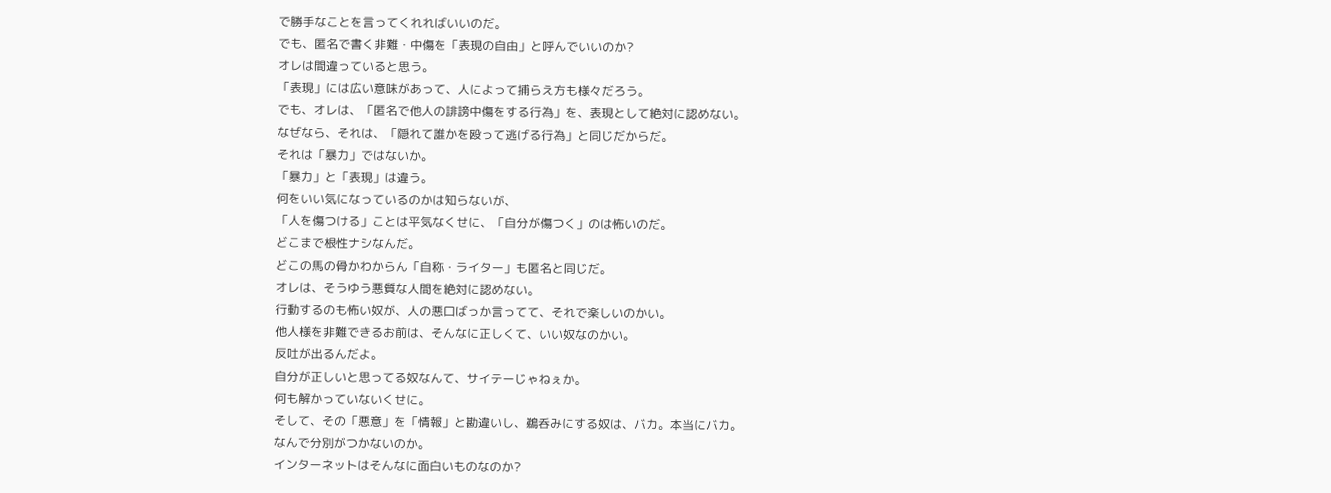で勝手なことを言ってくれればいいのだ。
でも、匿名で書く非難・中傷を「表現の自由」と呼んでいいのか?
オレは間違っていると思う。
「表現」には広い意味があって、人によって捕らえ方も様々だろう。
でも、オレは、「匿名で他人の誹謗中傷をする行為」を、表現として絶対に認めない。
なぜなら、それは、「隠れて誰かを殴って逃げる行為」と同じだからだ。
それは「暴力」ではないか。
「暴力」と「表現」は違う。
何をいい気になっているのかは知らないが、
「人を傷つける」ことは平気なくせに、「自分が傷つく」のは怖いのだ。
どこまで根性ナシなんだ。
どこの馬の骨かわからん「自称・ライター」も匿名と同じだ。
オレは、そうゆう悪質な人間を絶対に認めない。
行動するのも怖い奴が、人の悪口ばっか言ってて、それで楽しいのかい。
他人様を非難できるお前は、そんなに正しくて、いい奴なのかい。
反吐が出るんだよ。
自分が正しいと思ってる奴なんて、サイテーじゃねぇか。
何も解かっていないくせに。
そして、その「悪意」を「情報」と勘違いし、鵜呑みにする奴は、バカ。本当にバカ。
なんで分別がつかないのか。
インターネットはそんなに面白いものなのか?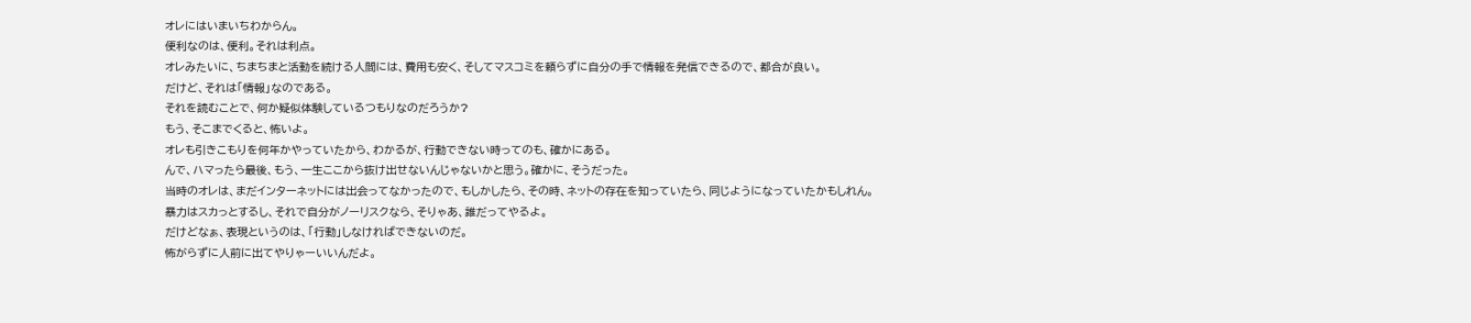オレにはいまいちわからん。
便利なのは、便利。それは利点。
オレみたいに、ちまちまと活動を続ける人間には、費用も安く、そしてマスコミを頼らずに自分の手で情報を発信できるので、都合が良い。
だけど、それは「情報」なのである。
それを読むことで、何か疑似体験しているつもりなのだろうか?
もう、そこまでくると、怖いよ。
オレも引きこもりを何年かやっていたから、わかるが、行動できない時ってのも、確かにある。
んで、ハマったら最後、もう、一生ここから抜け出せないんじゃないかと思う。確かに、そうだった。
当時のオレは、まだインターネットには出会ってなかったので、もしかしたら、その時、ネットの存在を知っていたら、同じようになっていたかもしれん。
暴力はスカっとするし、それで自分がノーリスクなら、そりゃあ、誰だってやるよ。
だけどなぁ、表現というのは、「行動」しなければできないのだ。
怖がらずに人前に出てやりゃーいいんだよ。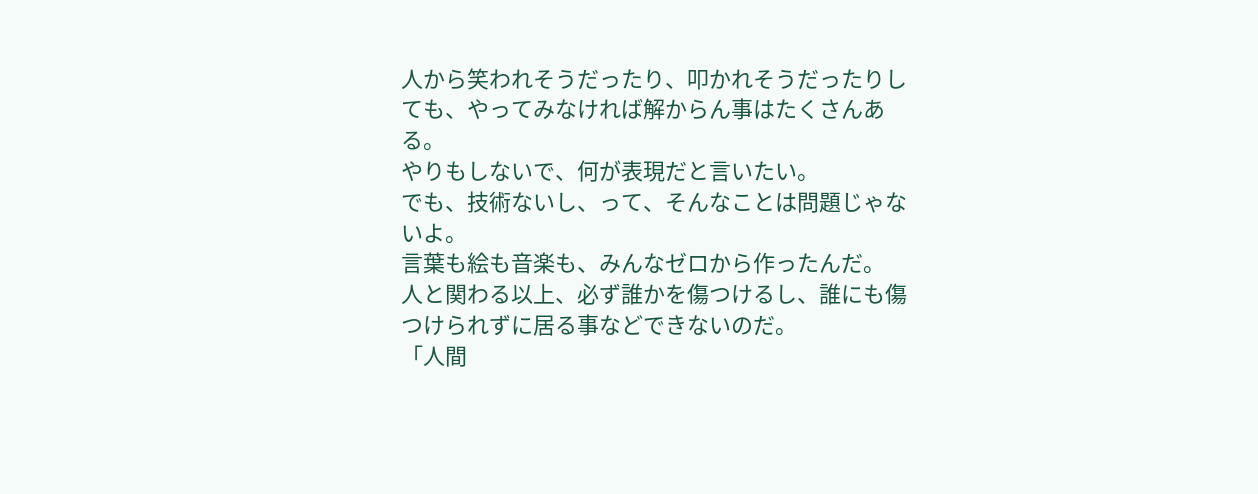人から笑われそうだったり、叩かれそうだったりしても、やってみなければ解からん事はたくさんある。
やりもしないで、何が表現だと言いたい。
でも、技術ないし、って、そんなことは問題じゃないよ。
言葉も絵も音楽も、みんなゼロから作ったんだ。
人と関わる以上、必ず誰かを傷つけるし、誰にも傷つけられずに居る事などできないのだ。
「人間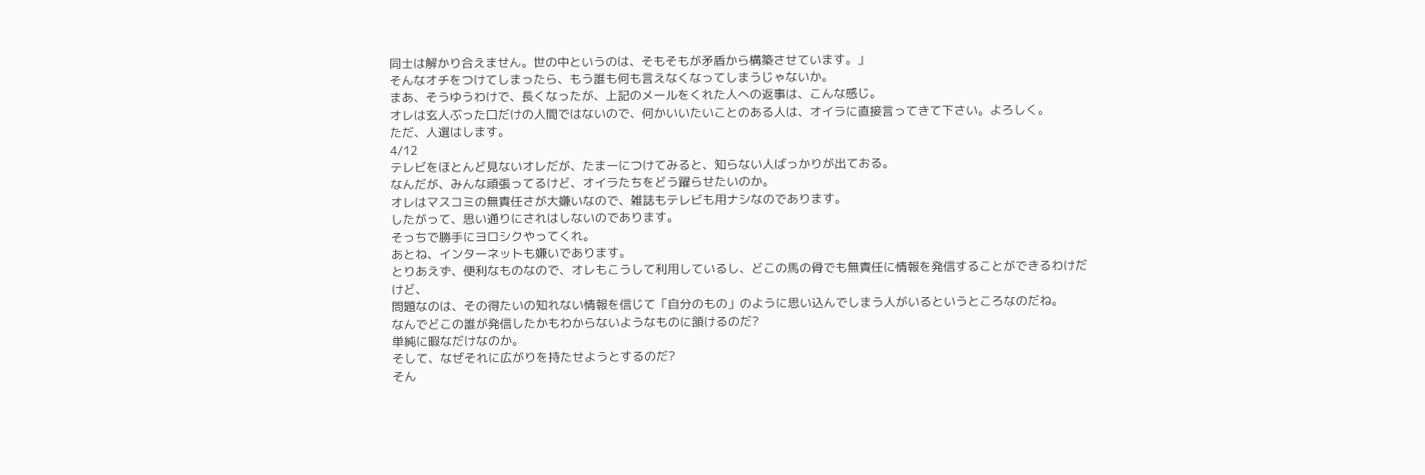同士は解かり合えません。世の中というのは、そもそもが矛盾から構築させています。」
そんなオチをつけてしまったら、もう誰も何も言えなくなってしまうじゃないか。
まあ、そうゆうわけで、長くなったが、上記のメールをくれた人への返事は、こんな感じ。
オレは玄人ぶった口だけの人間ではないので、何かいいたいことのある人は、オイラに直接言ってきて下さい。よろしく。
ただ、人選はします。
4/12
テレビをほとんど見ないオレだが、たまーにつけてみると、知らない人ばっかりが出ておる。
なんだが、みんな頑張ってるけど、オイラたちをどう躍らせたいのか。
オレはマスコミの無責任さが大嫌いなので、雑誌もテレビも用ナシなのであります。
したがって、思い通りにされはしないのであります。
そっちで勝手にヨロシクやってくれ。
あとね、インターネットも嫌いであります。
とりあえず、便利なものなので、オレもこうして利用しているし、どこの馬の骨でも無責任に情報を発信することができるわけだけど、
問題なのは、その得たいの知れない情報を信じて「自分のもの」のように思い込んでしまう人がいるというところなのだね。
なんでどこの誰が発信したかもわからないようなものに頷けるのだ?
単純に暇なだけなのか。
そして、なぜそれに広がりを持たせようとするのだ?
そん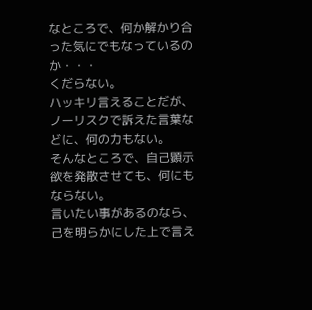なところで、何か解かり合った気にでもなっているのか・・・
くだらない。
ハッキリ言えることだが、ノーリスクで訴えた言葉などに、何の力もない。
そんなところで、自己顕示欲を発散させても、何にもならない。
言いたい事があるのなら、己を明らかにした上で言え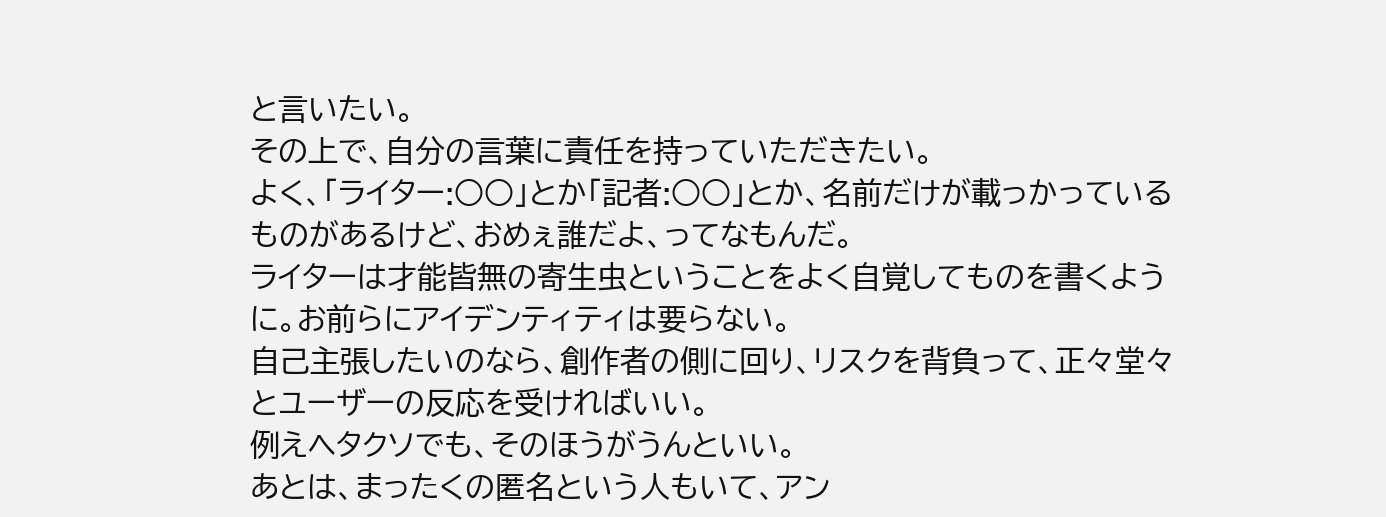と言いたい。
その上で、自分の言葉に責任を持っていただきたい。
よく、「ライター:○○」とか「記者:○○」とか、名前だけが載っかっているものがあるけど、おめぇ誰だよ、ってなもんだ。
ライターは才能皆無の寄生虫ということをよく自覚してものを書くように。お前らにアイデンティティは要らない。
自己主張したいのなら、創作者の側に回り、リスクを背負って、正々堂々とユーザーの反応を受ければいい。
例えヘタクソでも、そのほうがうんといい。
あとは、まったくの匿名という人もいて、アン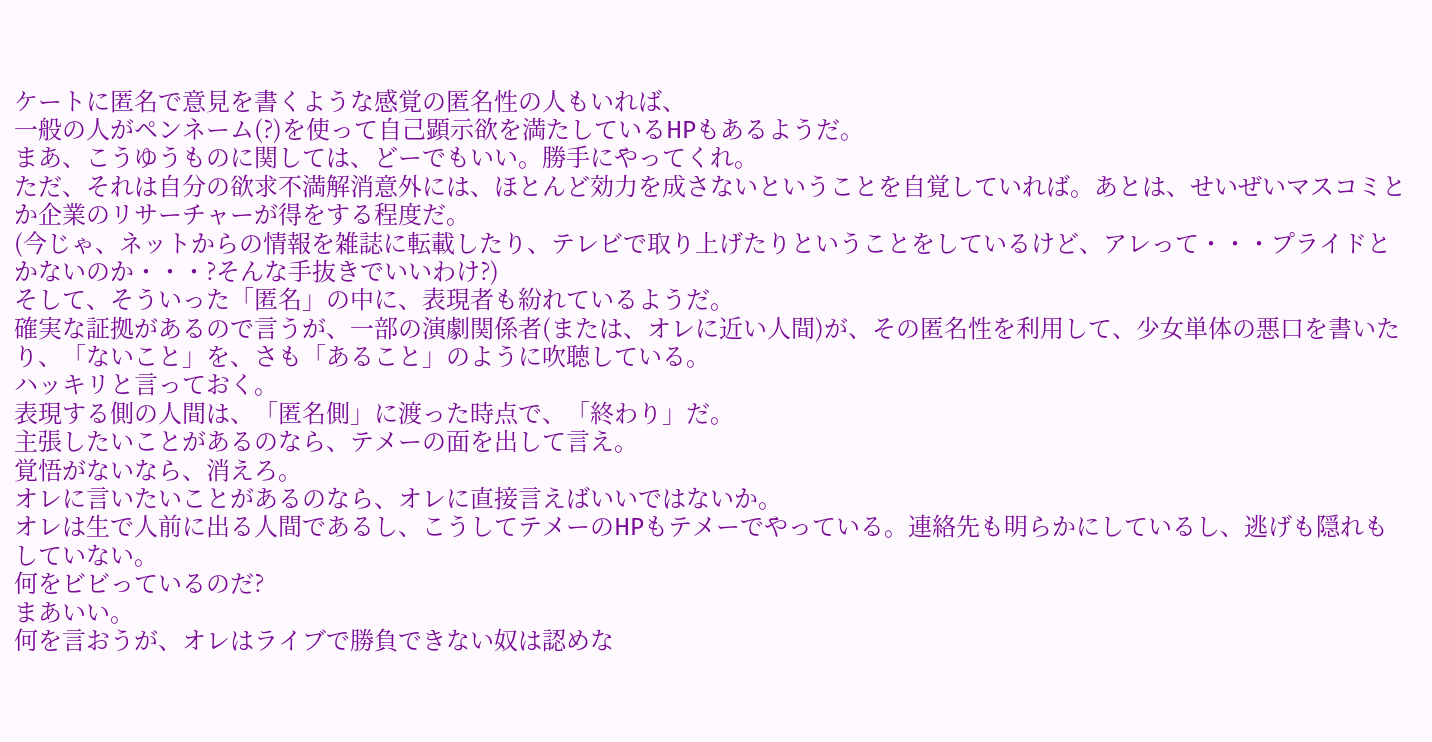ケートに匿名で意見を書くような感覚の匿名性の人もいれば、
一般の人がペンネーム(?)を使って自己顕示欲を満たしているHPもあるようだ。
まあ、こうゆうものに関しては、どーでもいい。勝手にやってくれ。
ただ、それは自分の欲求不満解消意外には、ほとんど効力を成さないということを自覚していれば。あとは、せいぜいマスコミとか企業のリサーチャーが得をする程度だ。
(今じゃ、ネットからの情報を雑誌に転載したり、テレビで取り上げたりということをしているけど、アレって・・・プライドとかないのか・・・?そんな手抜きでいいわけ?)
そして、そういった「匿名」の中に、表現者も紛れているようだ。
確実な証拠があるので言うが、一部の演劇関係者(または、オレに近い人間)が、その匿名性を利用して、少女単体の悪口を書いたり、「ないこと」を、さも「あること」のように吹聴している。
ハッキリと言っておく。
表現する側の人間は、「匿名側」に渡った時点で、「終わり」だ。
主張したいことがあるのなら、テメーの面を出して言え。
覚悟がないなら、消えろ。
オレに言いたいことがあるのなら、オレに直接言えばいいではないか。
オレは生で人前に出る人間であるし、こうしてテメーのHPもテメーでやっている。連絡先も明らかにしているし、逃げも隠れもしていない。
何をビビっているのだ?
まあいい。
何を言おうが、オレはライブで勝負できない奴は認めな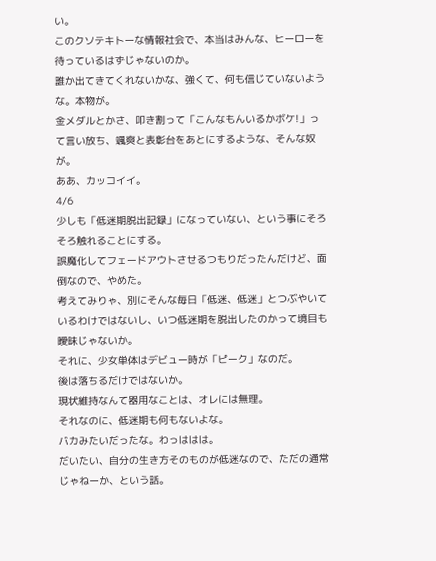い。
このクソテキトーな情報社会で、本当はみんな、ヒーローを待っているはずじゃないのか。
誰か出てきてくれないかな、強くて、何も信じていないような。本物が。
金メダルとかさ、叩き割って「こんなもんいるかボケ!」って言い放ち、颯爽と表彰台をあとにするような、そんな奴が。
ああ、カッコイイ。
4/6
少しも「低迷期脱出記録」になっていない、という事にそろそろ触れることにする。
誤魔化してフェードアウトさせるつもりだったんだけど、面倒なので、やめた。
考えてみりゃ、別にそんな毎日「低迷、低迷」とつぶやいているわけではないし、いつ低迷期を脱出したのかって境目も曖昧じゃないか。
それに、少女単体はデビュー時が「ピーク」なのだ。
後は落ちるだけではないか。
現状維持なんて器用なことは、オレには無理。
それなのに、低迷期も何もないよな。
バカみたいだったな。わっははは。
だいたい、自分の生き方そのものが低迷なので、ただの通常じゃねーか、という話。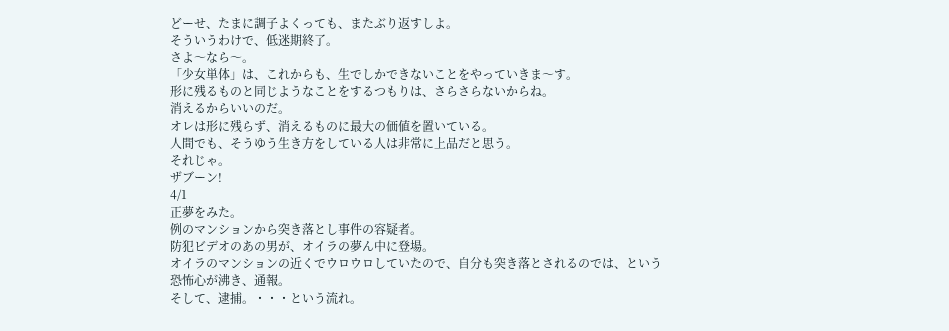どーせ、たまに調子よくっても、またぶり返すしよ。
そういうわけで、低迷期終了。
さよ〜なら〜。
「少女単体」は、これからも、生でしかできないことをやっていきま〜す。
形に残るものと同じようなことをするつもりは、さらさらないからね。
消えるからいいのだ。
オレは形に残らず、消えるものに最大の価値を置いている。
人間でも、そうゆう生き方をしている人は非常に上品だと思う。
それじゃ。
ザブーン!
4/1
正夢をみた。
例のマンションから突き落とし事件の容疑者。
防犯ビデオのあの男が、オイラの夢ん中に登場。
オイラのマンションの近くでウロウロしていたので、自分も突き落とされるのでは、という恐怖心が沸き、通報。
そして、逮捕。・・・という流れ。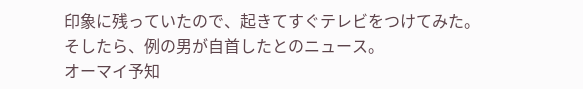印象に残っていたので、起きてすぐテレビをつけてみた。
そしたら、例の男が自首したとのニュース。
オーマイ予知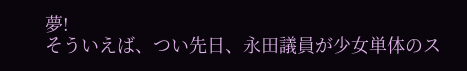夢!
そういえば、つい先日、永田議員が少女単体のス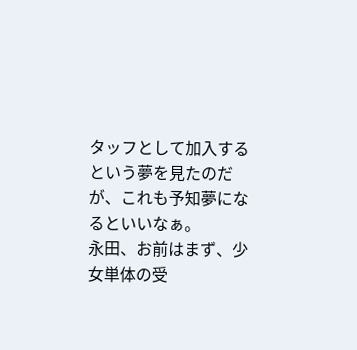タッフとして加入するという夢を見たのだが、これも予知夢になるといいなぁ。
永田、お前はまず、少女単体の受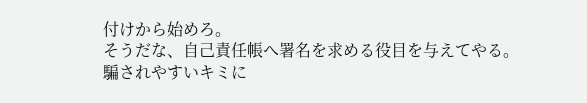付けから始めろ。
そうだな、自己責任帳へ署名を求める役目を与えてやる。
騙されやすいキミに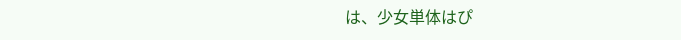は、少女単体はぴ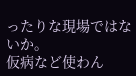ったりな現場ではないか。
仮病など使わん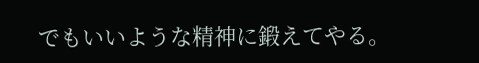でもいいような精神に鍛えてやる。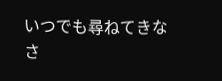いつでも尋ねてきなさ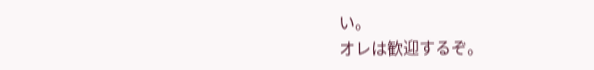い。
オレは歓迎するぞ。